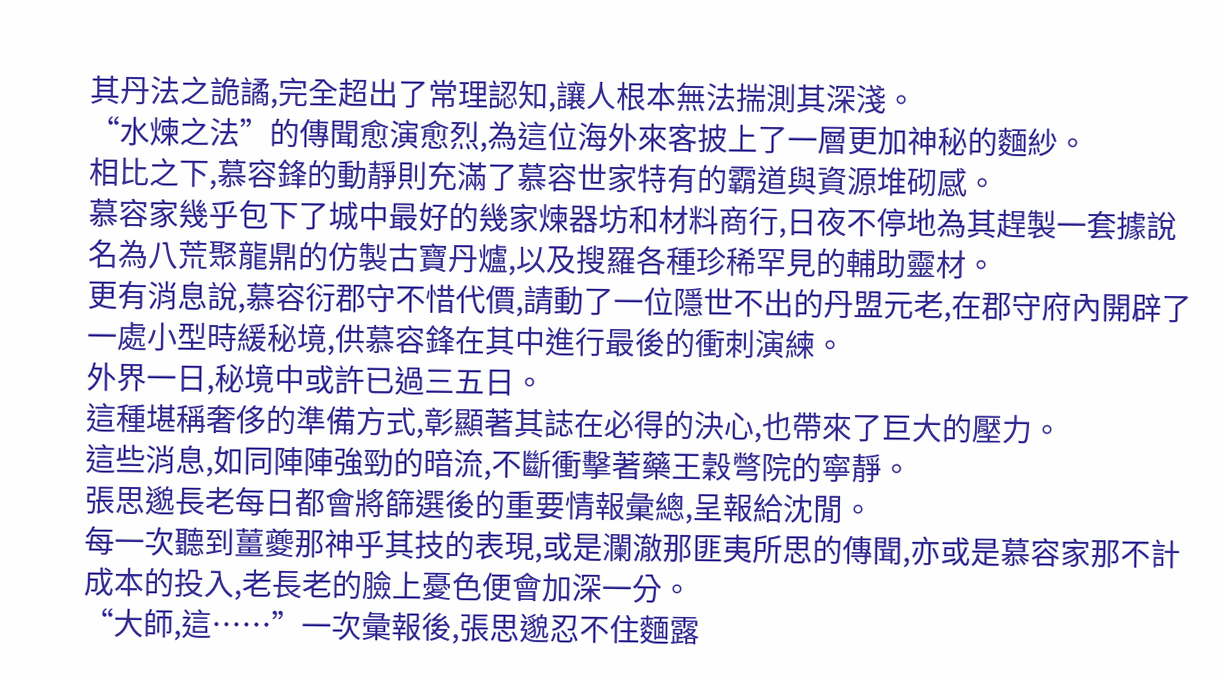其丹法之詭譎,完全超出了常理認知,讓人根本無法揣測其深淺。
“水煉之法”的傳聞愈演愈烈,為這位海外來客披上了一層更加神秘的麵紗。
相比之下,慕容鋒的動靜則充滿了慕容世家特有的霸道與資源堆砌感。
慕容家幾乎包下了城中最好的幾家煉器坊和材料商行,日夜不停地為其趕製一套據說名為八荒聚龍鼎的仿製古寶丹爐,以及搜羅各種珍稀罕見的輔助靈材。
更有消息說,慕容衍郡守不惜代價,請動了一位隱世不出的丹盟元老,在郡守府內開辟了一處小型時緩秘境,供慕容鋒在其中進行最後的衝刺演練。
外界一日,秘境中或許已過三五日。
這種堪稱奢侈的準備方式,彰顯著其誌在必得的決心,也帶來了巨大的壓力。
這些消息,如同陣陣強勁的暗流,不斷衝擊著藥王穀彆院的寧靜。
張思邈長老每日都會將篩選後的重要情報彙總,呈報給沈閒。
每一次聽到薑夔那神乎其技的表現,或是瀾澈那匪夷所思的傳聞,亦或是慕容家那不計成本的投入,老長老的臉上憂色便會加深一分。
“大師,這……”一次彙報後,張思邈忍不住麵露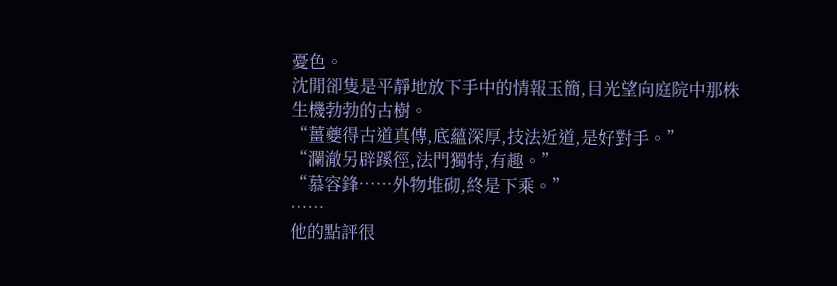憂色。
沈閒卻隻是平靜地放下手中的情報玉簡,目光望向庭院中那株生機勃勃的古樹。
“薑夔得古道真傳,底蘊深厚,技法近道,是好對手。”
“瀾澈另辟蹊徑,法門獨特,有趣。”
“慕容鋒……外物堆砌,終是下乘。”
……
他的點評很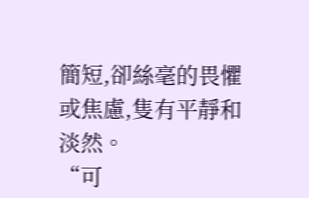簡短,卻絲毫的畏懼或焦慮,隻有平靜和淡然。
“可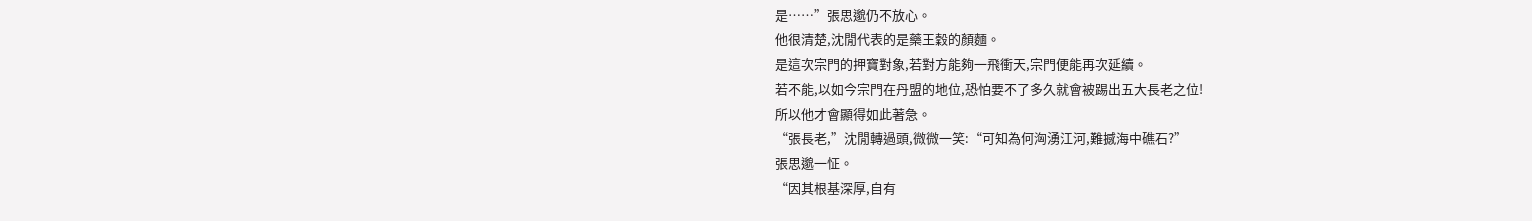是……”張思邈仍不放心。
他很清楚,沈閒代表的是藥王穀的顏麵。
是這次宗門的押寶對象,若對方能夠一飛衝天,宗門便能再次延續。
若不能,以如今宗門在丹盟的地位,恐怕要不了多久就會被踢出五大長老之位!
所以他才會顯得如此著急。
“張長老,”沈閒轉過頭,微微一笑:“可知為何洶湧江河,難撼海中礁石?”
張思邈一怔。
“因其根基深厚,自有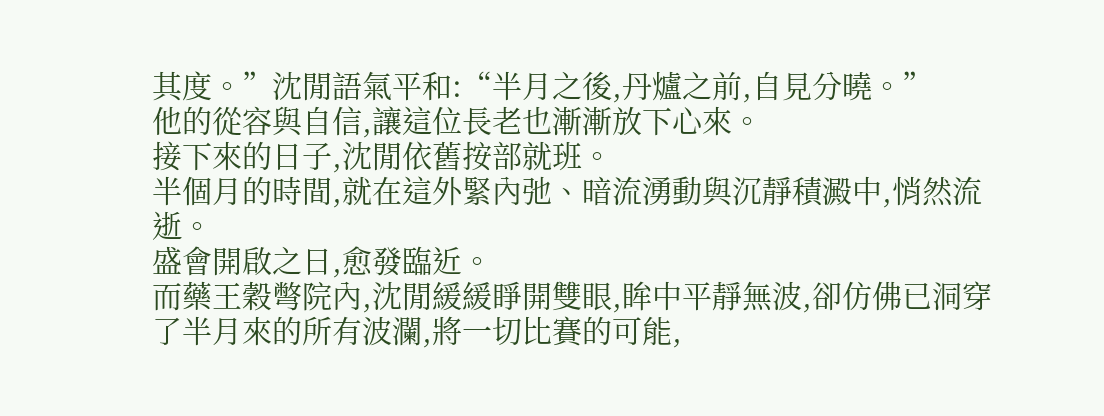其度。”沈閒語氣平和:“半月之後,丹爐之前,自見分曉。”
他的從容與自信,讓這位長老也漸漸放下心來。
接下來的日子,沈閒依舊按部就班。
半個月的時間,就在這外緊內弛、暗流湧動與沉靜積澱中,悄然流逝。
盛會開啟之日,愈發臨近。
而藥王穀彆院內,沈閒緩緩睜開雙眼,眸中平靜無波,卻仿佛已洞穿了半月來的所有波瀾,將一切比賽的可能,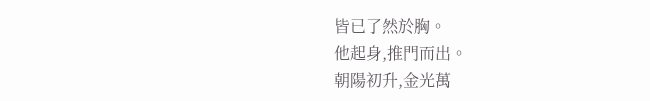皆已了然於胸。
他起身,推門而出。
朝陽初升,金光萬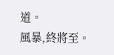道。
風暴,終將至。